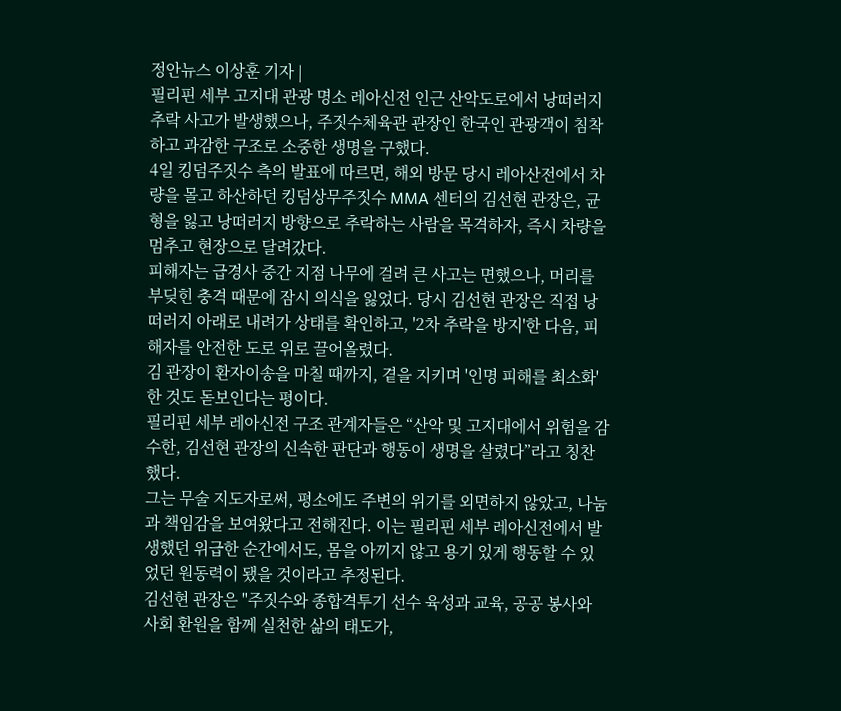정안뉴스 이상훈 기자 |
필리핀 세부 고지대 관광 명소 레아신전 인근 산악도로에서 낭떠러지 추락 사고가 발생했으나, 주짓수체육관 관장인 한국인 관광객이 침착하고 과감한 구조로 소중한 생명을 구했다.
4일 킹덤주짓수 측의 발표에 따르면, 해외 방문 당시 레아산전에서 차량을 몰고 하산하던 킹덤상무주짓수 MMA 센터의 김선현 관장은, 균형을 잃고 낭떠러지 방향으로 추락하는 사람을 목격하자, 즉시 차량을 멈추고 현장으로 달려갔다.
피해자는 급경사 중간 지점 나무에 걸려 큰 사고는 면했으나, 머리를 부딪힌 충격 때문에 잠시 의식을 잃었다. 당시 김선현 관장은 직접 낭떠러지 아래로 내려가 상태를 확인하고, '2차 추락을 방지'한 다음, 피해자를 안전한 도로 위로 끌어올렸다.
김 관장이 환자이송을 마칠 때까지, 곁을 지키며 '인명 피해를 최소화'한 것도 돋보인다는 평이다.
필리핀 세부 레아신전 구조 관계자들은 “산악 및 고지대에서 위험을 감수한, 김선현 관장의 신속한 판단과 행동이 생명을 살렸다”라고 칭찬했다.
그는 무술 지도자로써, 평소에도 주변의 위기를 외면하지 않았고, 나눔과 책임감을 보여왔다고 전해진다. 이는 필리핀 세부 레아신전에서 발생했던 위급한 순간에서도, 몸을 아끼지 않고 용기 있게 행동할 수 있었던 원동력이 됐을 것이라고 추정된다.
김선현 관장은 "주짓수와 종합격투기 선수 육성과 교육, 공공 봉사와 사회 환원을 함께 실천한 삶의 태도가,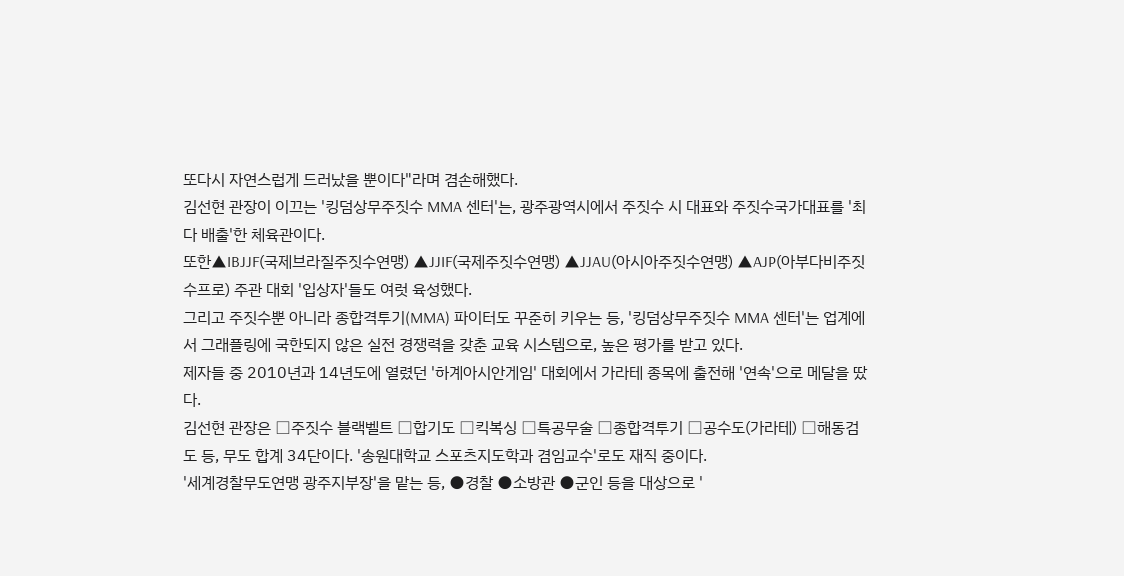또다시 자연스럽게 드러났을 뿐이다"라며 겸손해했다.
김선현 관장이 이끄는 '킹덤상무주짓수 MMA 센터'는, 광주광역시에서 주짓수 시 대표와 주짓수국가대표를 '최다 배출'한 체육관이다.
또한▲IBJJF(국제브라질주짓수연맹) ▲JJIF(국제주짓수연맹) ▲JJAU(아시아주짓수연맹) ▲AJP(아부다비주짓수프로) 주관 대회 '입상자'들도 여럿 육성했다.
그리고 주짓수뿐 아니라 종합격투기(MMA) 파이터도 꾸준히 키우는 등, '킹덤상무주짓수 MMA 센터'는 업계에서 그래플링에 국한되지 않은 실전 경쟁력을 갖춘 교육 시스템으로, 높은 평가를 받고 있다.
제자들 중 2010년과 14년도에 열렸던 '하계아시안게임' 대회에서 가라테 종목에 출전해 '연속'으로 메달을 땄다.
김선현 관장은 □주짓수 블랙벨트 □합기도 □킥복싱 □특공무술 □종합격투기 □공수도(가라테) □해동검도 등, 무도 합계 34단이다. '송원대학교 스포츠지도학과 겸임교수'로도 재직 중이다.
'세계경찰무도연맹 광주지부장'을 맡는 등, ●경찰 ●소방관 ●군인 등을 대상으로 '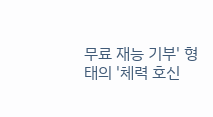무료 재능 기부' 형태의 '체력 호신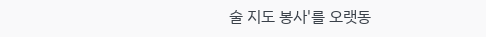술 지도 봉사'를 오랫동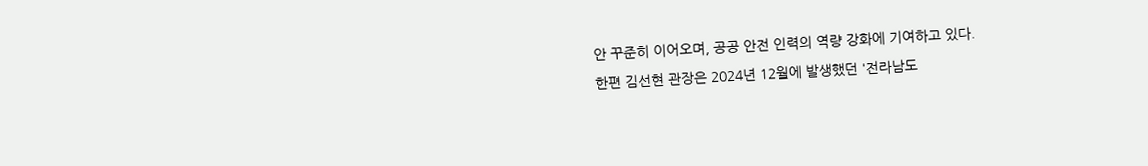안 꾸준히 이어오며, 공공 안전 인력의 역량 강화에 기여하고 있다.
한편 김선현 관장은 2024년 12월에 발생했던 '전라남도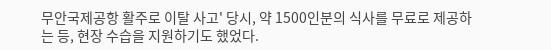무안국제공항 활주로 이탈 사고' 당시, 약 1500인분의 식사를 무료로 제공하는 등, 현장 수습을 지원하기도 했었다.